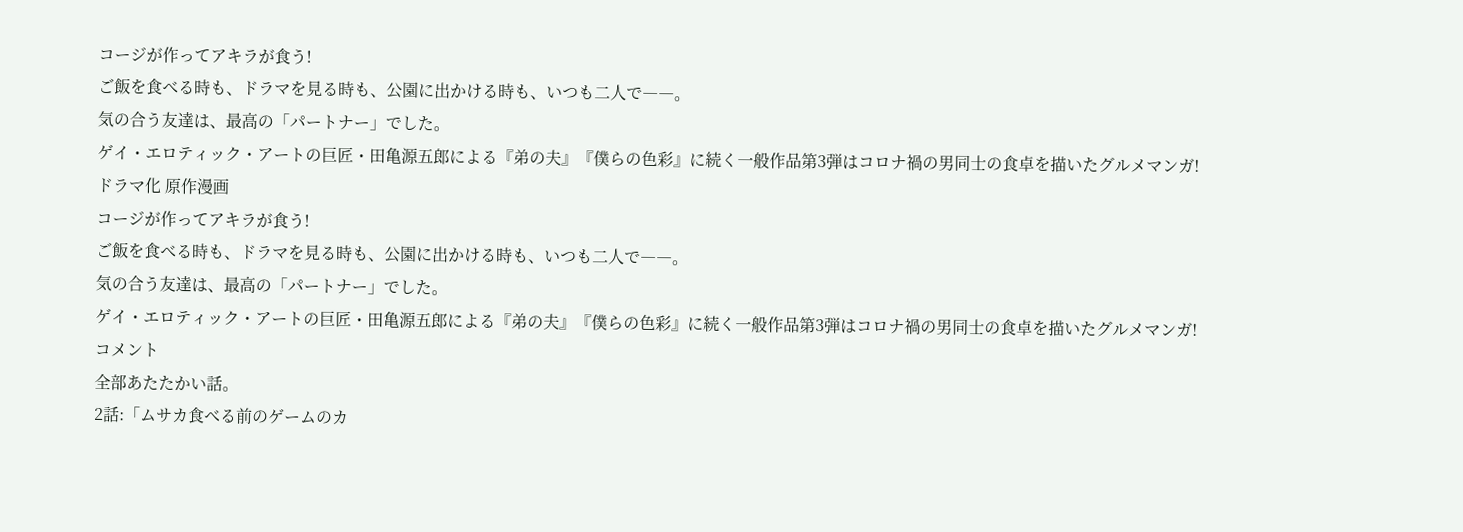コージが作ってアキラが食う!
ご飯を食べる時も、ドラマを見る時も、公園に出かける時も、いつも二人で――。
気の合う友達は、最高の「パートナー」でした。
ゲイ・エロティック・アートの巨匠・田亀源五郎による『弟の夫』『僕らの色彩』に続く一般作品第3弾はコロナ禍の男同士の食卓を描いたグルメマンガ!
ドラマ化 原作漫画
コージが作ってアキラが食う!
ご飯を食べる時も、ドラマを見る時も、公園に出かける時も、いつも二人で――。
気の合う友達は、最高の「パートナー」でした。
ゲイ・エロティック・アートの巨匠・田亀源五郎による『弟の夫』『僕らの色彩』に続く一般作品第3弾はコロナ禍の男同士の食卓を描いたグルメマンガ!
コメント
全部あたたかい話。
2話:「ムサカ食べる前のゲームのカ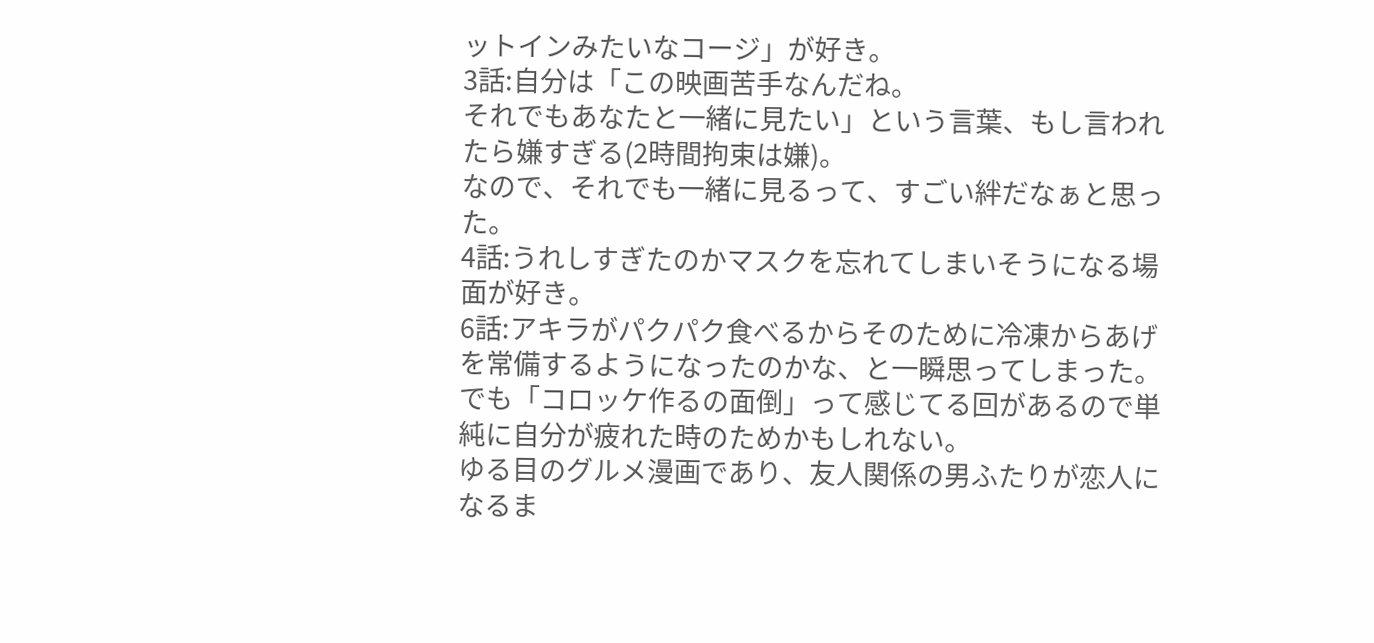ットインみたいなコージ」が好き。
3話:自分は「この映画苦手なんだね。
それでもあなたと一緒に見たい」という言葉、もし言われたら嫌すぎる(2時間拘束は嫌)。
なので、それでも一緒に見るって、すごい絆だなぁと思った。
4話:うれしすぎたのかマスクを忘れてしまいそうになる場面が好き。
6話:アキラがパクパク食べるからそのために冷凍からあげを常備するようになったのかな、と一瞬思ってしまった。
でも「コロッケ作るの面倒」って感じてる回があるので単純に自分が疲れた時のためかもしれない。
ゆる目のグルメ漫画であり、友人関係の男ふたりが恋人になるま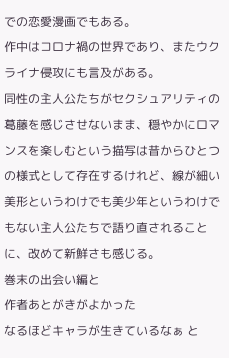での恋愛漫画でもある。
作中はコロナ禍の世界であり、またウクライナ侵攻にも言及がある。
同性の主人公たちがセクシュアリティの葛藤を感じさせないまま、穏やかにロマンスを楽しむという描写は昔からひとつの様式として存在するけれど、線が細い美形というわけでも美少年というわけでもない主人公たちで語り直されることに、改めて新鮮さも感じる。
巻末の出会い編と
作者あとがきがよかった
なるほどキャラが生きているなぁ と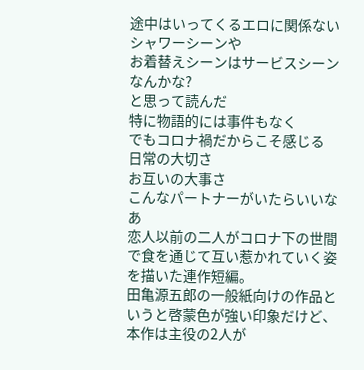途中はいってくるエロに関係ない
シャワーシーンや
お着替えシーンはサービスシーンなんかな?
と思って読んだ
特に物語的には事件もなく
でもコロナ禍だからこそ感じる
日常の大切さ
お互いの大事さ
こんなパートナーがいたらいいなあ
恋人以前の二人がコロナ下の世間で食を通じて互い惹かれていく姿を描いた連作短編。
田亀源五郎の一般紙向けの作品というと啓蒙色が強い印象だけど、本作は主役の2人が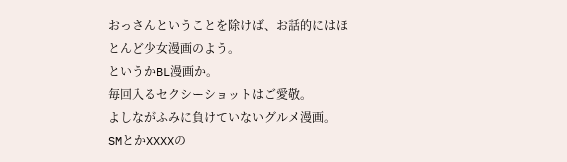おっさんということを除けば、お話的にはほとんど少女漫画のよう。
というかBL漫画か。
毎回入るセクシーショットはご愛敬。
よしながふみに負けていないグルメ漫画。
SMとかXXXXの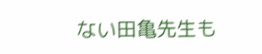ない田亀先生も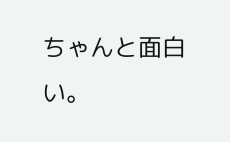ちゃんと面白い。